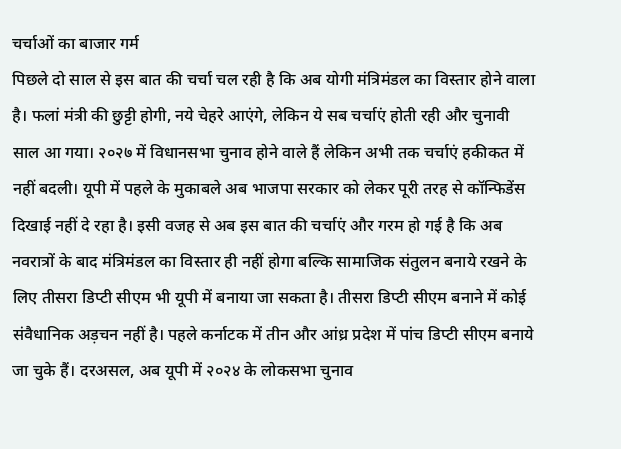चर्चाओं का बाजार गर्म
पिछले दो साल से इस बात की चर्चा चल रही है कि अब योगी मंत्रिमंडल का विस्तार होने वाला है। फलां मंत्री की छुट्टी होगी, नये चेहरे आएंगे, लेकिन ये सब चर्चाएं होती रही और चुनावी साल आ गया। २०२७ में विधानसभा चुनाव होने वाले हैं लेकिन अभी तक चर्चाएं हकीकत में नहीं बदली। यूपी में पहले के मुकाबले अब भाजपा सरकार को लेकर पूरी तरह से कॉन्फिडेंस दिखाई नहीं दे रहा है। इसी वजह से अब इस बात की चर्चाएं और गरम हो गई है कि अब नवरात्रों के बाद मंत्रिमंडल का विस्तार ही नहीं होगा बल्कि सामाजिक संतुलन बनाये रखने के लिए तीसरा डिप्टी सीएम भी यूपी में बनाया जा सकता है। तीसरा डिप्टी सीएम बनाने में कोई संवैधानिक अड़चन नहीं है। पहले कर्नाटक में तीन और आंध्र प्रदेश में पांच डिप्टी सीएम बनाये जा चुके हैं। दरअसल, अब यूपी में २०२४ के लोकसभा चुनाव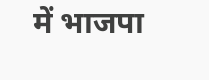में भाजपा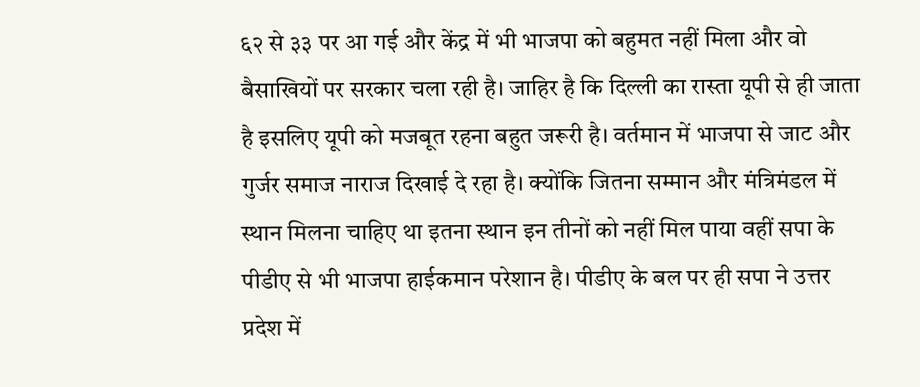६२ से ३३ पर आ गई और केंद्र में भी भाजपा को बहुमत नहीं मिला और वो बैसाखियों पर सरकार चला रही है। जाहिर है कि दिल्ली का रास्ता यूपी से ही जाता है इसलिए यूपी को मजबूत रहना बहुत जरूरी है। वर्तमान में भाजपा से जाट और गुर्जर समाज नाराज दिखाई दे रहा है। क्योंकि जितना सम्मान और मंत्रिमंडल में स्थान मिलना चाहिए था इतना स्थान इन तीनों को नहीं मिल पाया वहीं सपा के पीडीए से भी भाजपा हाईकमान परेशान है। पीडीए के बल पर ही सपा ने उत्तर प्रदेश में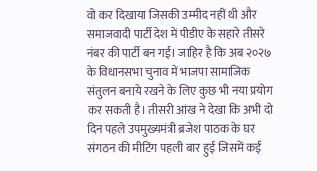वो कर दिखाया जिसकी उम्मीद नहीं थी और समाजवादी पार्टी देश में पीडीए के सहारे तीसरे नंबर की पार्टी बन गई। जाहिर है कि अब २०२७ के विधानसभा चुनाव में भाजपा सामाजिक संतुलन बनाये रखने के लिए कुछ भी नया प्रयोग कर सकती है। तीसरी आंख ने देखा कि अभी दो दिन पहले उपमुख्यमंत्री ब्रजेश पाठक के घर संगठन की मीटिंग पहली बार हुई जिसमें कई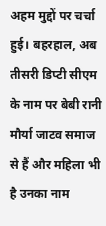अहम मुद्दों पर चर्चा हुई। बहरहाल, अब तीसरी डिप्टी सीएम के नाम पर बेबी रानी मौर्या जाटव समाज से हैं और महिला भी है उनका नाम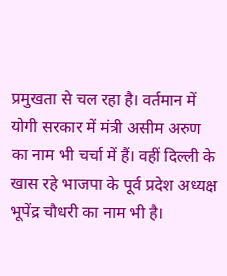प्रमुखता से चल रहा है। वर्तमान में योगी सरकार में मंत्री असीम अरुण का नाम भी चर्चा में हैं। वहीं दिल्ली के खास रहे भाजपा के पूर्व प्रदेश अध्यक्ष भूपेंद्र चौधरी का नाम भी है।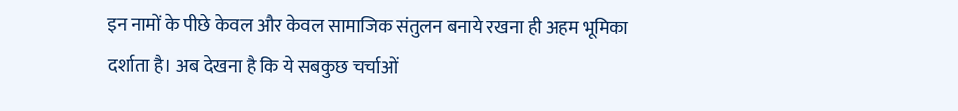इन नामों के पीछे केवल और केवल सामाजिक संतुलन बनाये रखना ही अहम भूमिका दर्शाता है। अब देखना है कि ये सबकुछ चर्चाओं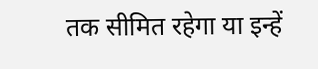तक सीमित रहेगा या इन्हें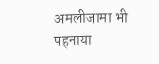अमलीजामा भी पहनाया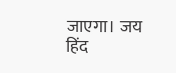जाएगा। जय हिंद